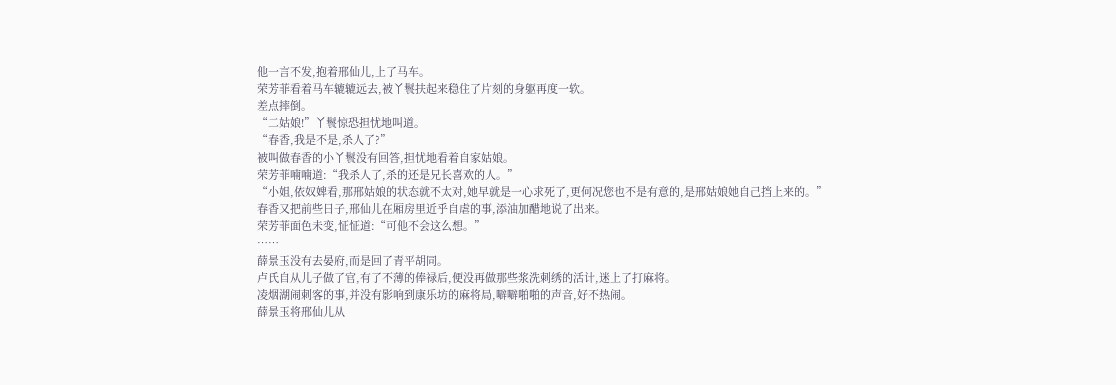他一言不发,抱着邢仙儿,上了马车。
荣芳菲看着马车辘辘远去,被丫鬟扶起来稳住了片刻的身躯再度一软。
差点摔倒。
“二姑娘!”丫鬟惊恐担忧地叫道。
“春香,我是不是,杀人了?”
被叫做春香的小丫鬟没有回答,担忧地看着自家姑娘。
荣芳菲喃喃道:“我杀人了,杀的还是兄长喜欢的人。”
“小姐,依奴婢看,那邢姑娘的状态就不太对,她早就是一心求死了,更何况您也不是有意的,是邢姑娘她自己挡上来的。”
春香又把前些日子,邢仙儿在厢房里近乎自虐的事,添油加醋地说了出来。
荣芳菲面色未变,怔怔道:“可他不会这么想。”
……
薛景玉没有去晏府,而是回了青平胡同。
卢氏自从儿子做了官,有了不薄的俸禄后,便没再做那些浆洗刺绣的活计,迷上了打麻将。
凌烟湖闹刺客的事,并没有影响到康乐坊的麻将局,噼噼啪啪的声音,好不热闹。
薛景玉将邢仙儿从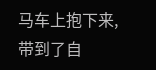马车上抱下来,带到了自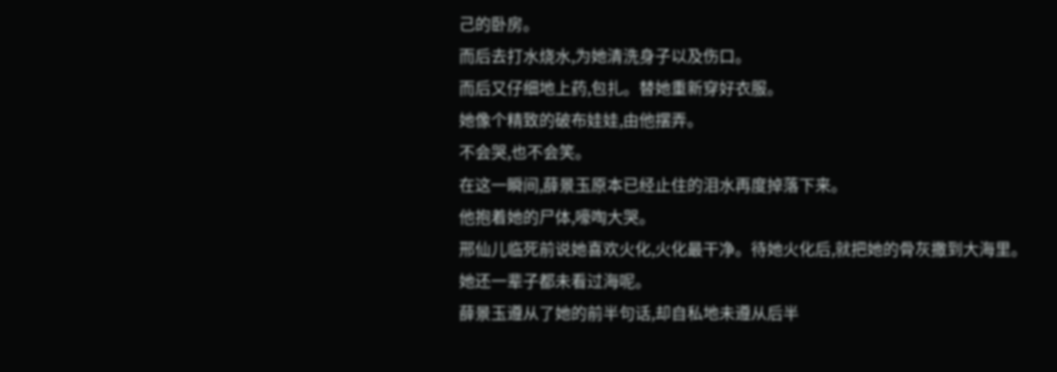己的卧房。
而后去打水烧水,为她清洗身子以及伤口。
而后又仔细地上药,包扎。替她重新穿好衣服。
她像个精致的破布娃娃,由他摆弄。
不会哭,也不会笑。
在这一瞬间,薛景玉原本已经止住的泪水再度掉落下来。
他抱着她的尸体,嚎啕大哭。
邢仙儿临死前说她喜欢火化,火化最干净。待她火化后,就把她的骨灰撒到大海里。
她还一辈子都未看过海呢。
薛景玉遵从了她的前半句话,却自私地未遵从后半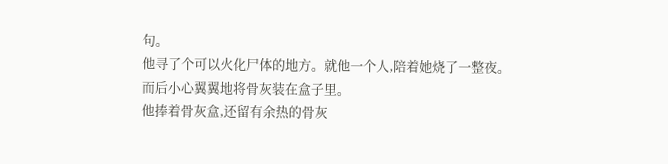句。
他寻了个可以火化尸体的地方。就他一个人,陪着她烧了一整夜。
而后小心翼翼地将骨灰装在盒子里。
他捧着骨灰盒,还留有余热的骨灰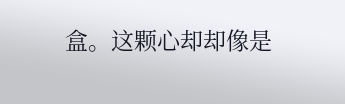盒。这颗心却却像是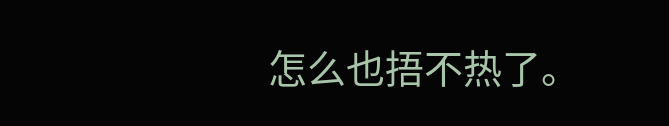怎么也捂不热了。